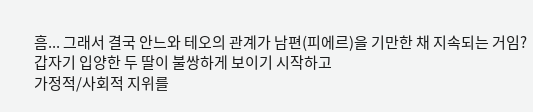흠... 그래서 결국 안느와 테오의 관계가 남편(피에르)을 기만한 채 지속되는 거임?
갑자기 입양한 두 딸이 불쌍하게 보이기 시작하고
가정적/사회적 지위를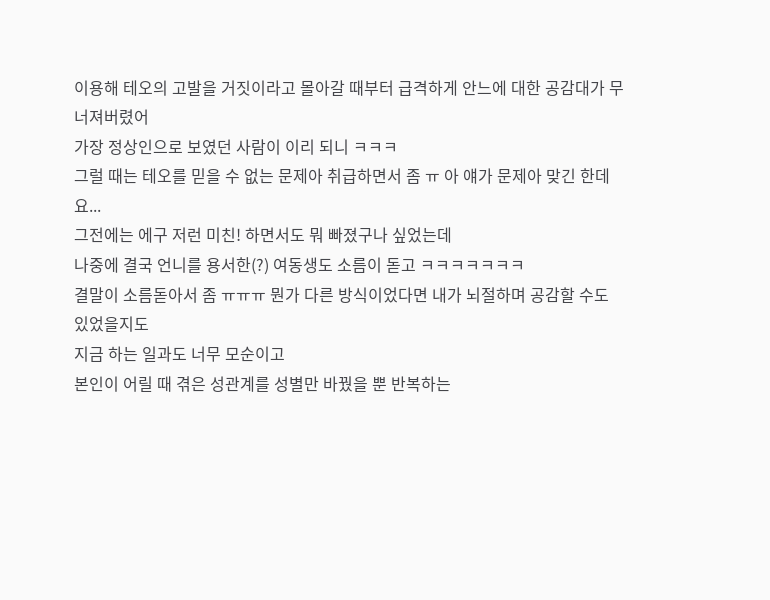이용해 테오의 고발을 거짓이라고 몰아갈 때부터 급격하게 안느에 대한 공감대가 무너져버렸어
가장 정상인으로 보였던 사람이 이리 되니 ㅋㅋㅋ
그럴 때는 테오를 믿을 수 없는 문제아 취급하면서 좀 ㅠ 아 얘가 문제아 맞긴 한데요...
그전에는 에구 저런 미친! 하면서도 뭐 빠졌구나 싶었는데
나중에 결국 언니를 용서한(?) 여동생도 소름이 돋고 ㅋㅋㅋㅋㅋㅋㅋ
결말이 소름돋아서 좀 ㅠㅠㅠ 뭔가 다른 방식이었다면 내가 뇌절하며 공감할 수도 있었을지도
지금 하는 일과도 너무 모순이고
본인이 어릴 때 겪은 성관계를 성별만 바꿨을 뿐 반복하는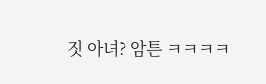짓 아녀? 암튼 ㅋㅋㅋㅋ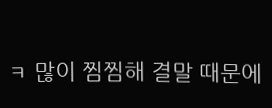ㅋ 많이 찜찜해 결말 때문에